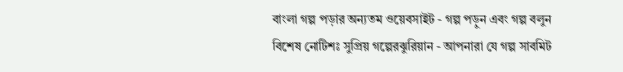বাংলা গল্প পড়ার অন্যতম ওয়েবসাইট - গল্প পড়ুন এবং গল্প বলুন
বিশেষ নোটিশঃ সুপ্রিয় গল্পেরঝুরিয়ান - আপনারা যে গল্প সাবমিট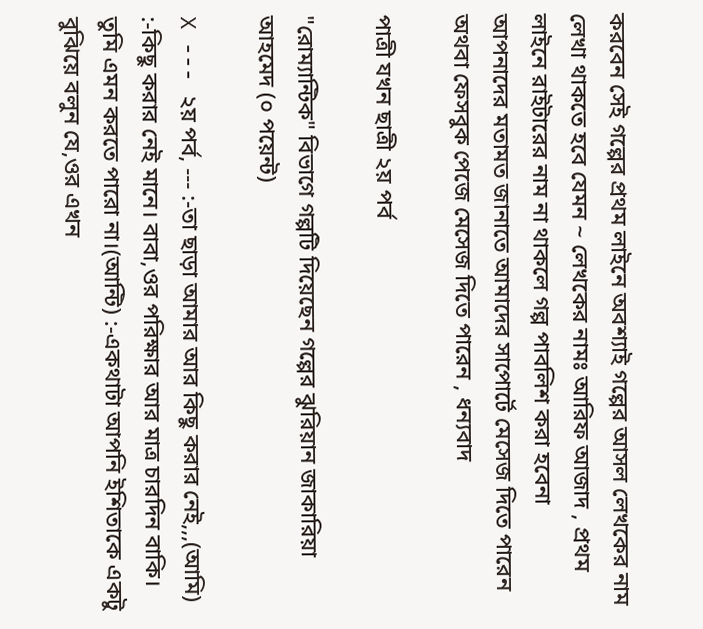করবেন সেই গল্পের প্রথম লাইনে অবশ্যাই গল্পের আসল লেখকের নাম লেখা থাকতে হবে যেমন ~ লেখকের নামঃ আরিফ আজাদ , প্রথম লাইনে রাইটারের নাম না থাকলে গল্প পাবলিশ করা হবেনা
আপনাদের মতামত জানাতে আমাদের সাপোর্টে মেসেজ দিতে পারেন অথবা ফেসবুক পেজে মেসেজ দিতে পারেন , ধন্যবাদ

পাত্রী যখন ছাত্রী ২য় পর্ব

"রোম্যান্টিক" বিভাগে গল্পটি দিয়েছেন গল্পের ঝুরিয়ান জাকারিয়া আহমেদ (০ পয়েন্ট)

X --- ২য় পর্ব, --- :-তা ছাড়া আমার আর কিছু করার নেই,,,(আমি) :-কিছু করার নেই মানে। বাবা,ওর পরিক্ষার আর মাত্র চারদিন বাকি। তুমি এমন করতে পারো না।(আন্টি) :-একথাটা আপনি ইশিতাকে একটু বুঝিয়ে বলুন যে,ওর এখন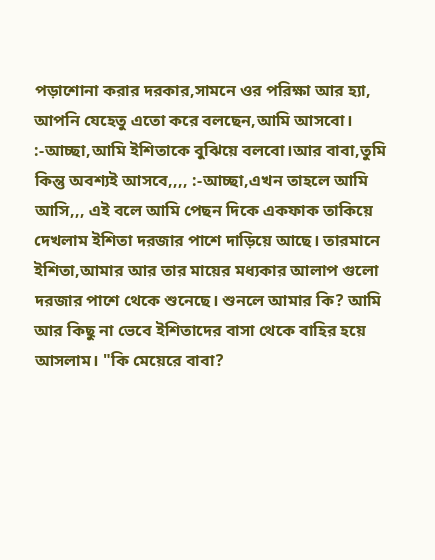পড়াশোনা করার দরকার,সামনে ওর পরিক্ষা আর হ্যা, আপনি যেহেতু এতো করে বলছেন,আমি আসবো। :-আচ্ছা,আমি ইশিতাকে বুঝিয়ে বলবো।আর বাবা,তুমি কিন্তু অবশ্যই আসবে,,,, :-আচ্ছা,এখন তাহলে আমি আসি,,, এই বলে আমি পেছন দিকে একফাক তাকিয়ে দেখলাম ইশিতা দরজার পাশে দাড়িয়ে আছে। তারমানে ইশিতা,আমার আর তার মায়ের মধ্যকার আলাপ গুলো দরজার পাশে থেকে শুনেছে। শুনলে আমার কি? আমি আর কিছু না ভেবে ইশিতাদের বাসা থেকে বাহির হয়ে আসলাম। "কি মেয়েরে বাবা?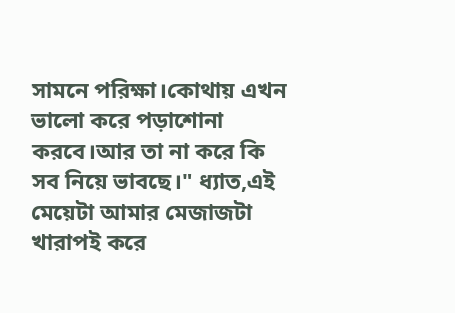সামনে পরিক্ষা।কোথায় এখন ভালো করে পড়াশোনা করবে।আর তা না করে কি সব নিয়ে ভাবছে।" ধ্যাত,এই মেয়েটা আমার মেজাজটা খারাপই করে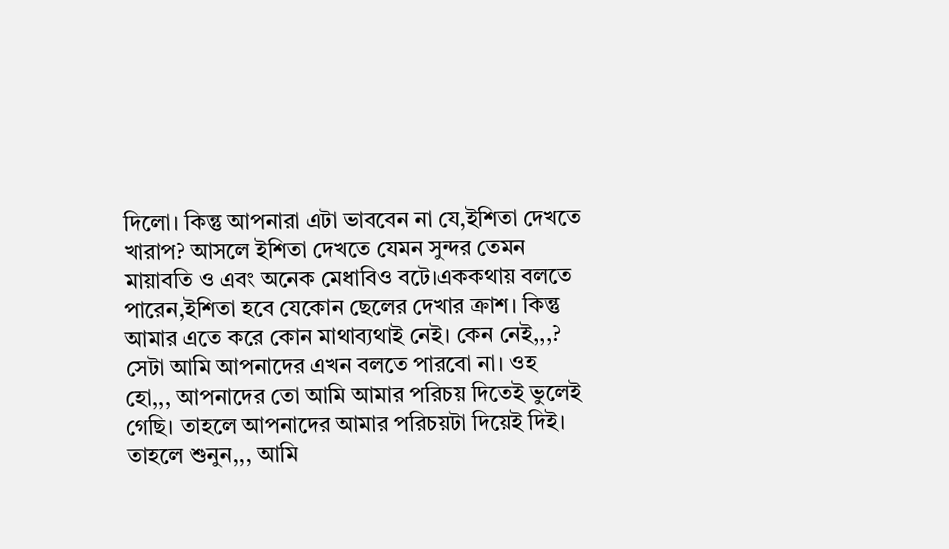দিলো। কিন্তু আপনারা এটা ভাববেন না যে,ইশিতা দেখতে খারাপ? আসলে ইশিতা দেখতে যেমন সুন্দর তেমন মায়াবতি ও এবং অনেক মেধাবিও বটে।এককথায় বলতে পারেন,ইশিতা হবে যেকোন ছেলের দেখার ক্রাশ। কিন্তু আমার এতে করে কোন মাথাব্যথাই নেই। কেন নেই,,,? সেটা আমি আপনাদের এখন বলতে পারবো না। ওহ হো,,, আপনাদের তো আমি আমার পরিচয় দিতেই ভুলেই গেছি। তাহলে আপনাদের আমার পরিচয়টা দিয়েই দিই। তাহলে শুনুন,,, আমি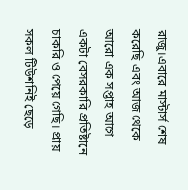রাজু।এবারে মাস্টার্স শেষ করেছি এবং আজ থেকে আরো এক সপ্তাহ আগে একটা বেসরকারি প্রতিষ্টানে চাকরি ও পেয়ে গেছি। প্রায় সকল টিউশনিই ছেড়ে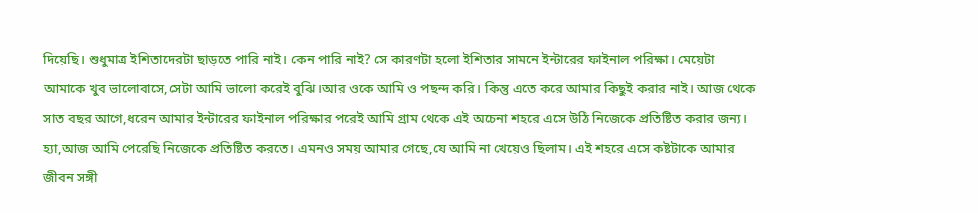দিয়েছি। শুধুমাত্র ইশিতাদেরটা ছাড়তে পারি নাই। কেন পারি নাই? সে কারণটা হলো ইশিতার সামনে ইন্টারের ফাইনাল পরিক্ষা। মেয়েটা আমাকে খুব ভালোবাসে,সেটা আমি ভালো করেই বুঝি।আর ওকে আমি ও পছন্দ করি। কিন্তু এতে করে আমার কিছুই করার নাই। আজ থেকে সাত বছর আগে,ধরেন আমার ইন্টারের ফাইনাল পরিক্ষার পরেই আমি গ্রাম থেকে এই অচেনা শহরে এসে উঠি নিজেকে প্রতিষ্টিত করার জন্য। হ্যা,আজ আমি পেরেছি নিজেকে প্রতিষ্টিত করতে। এমনও সময় আমার গেছে,যে আমি না খেয়েও ছিলাম। এই শহরে এসে কষ্টটাকে আমার জীবন সঙ্গী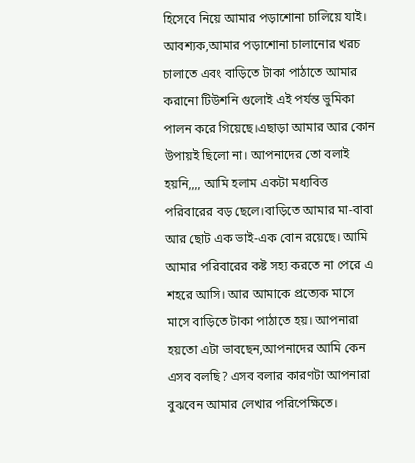হিসেবে নিয়ে আমার পড়াশোনা চালিয়ে যাই। আবশ্যক,আমার পড়াশোনা চালানোর খরচ চালাতে এবং বাড়িতে টাকা পাঠাতে আমার করানো টিউশনি গুলোই এই পর্যন্ত ভুমিকা পালন করে গিয়েছে।এছাড়া আমার আর কোন উপায়ই ছিলো না। আপনাদের তো বলাই হয়নি,,,, আমি হলাম একটা মধ্যবিত্ত পরিবারের বড় ছেলে।বাড়িতে আমার মা-বাবা আর ছোট এক ভাই-এক বোন রয়েছে। আমি আমার পরিবারের কষ্ট সহ্য করতে না পেরে এ শহরে আসি। আর আমাকে প্রত্যেক মাসে মাসে বাড়িতে টাকা পাঠাতে হয়। আপনারা হয়তো এটা ভাবছেন,আপনাদের আমি কেন এসব বলছি? এসব বলার কারণটা আপনারা বুঝবেন আমার লেখার পরিপেক্ষিতে।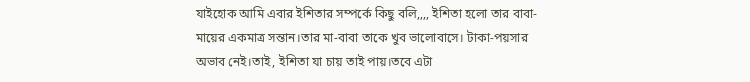যাইহোক আমি এবার ইশিতার সম্পর্কে কিছু বলি,,,, ইশিতা হলো তার বাবা- মায়ের একমাত্র সন্তান।তার মা-বাবা তাকে খুব ভালোবাসে। টাকা-পয়সার অভাব নেই।তাই, ইশিতা যা চায় তাই পায়।তবে এটা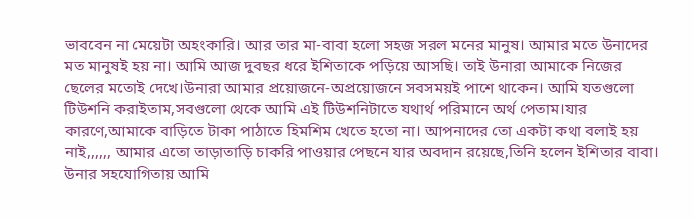ভাববেন না মেয়েটা অহংকারি। আর তার মা-বাবা হলো সহজ সরল মনের মানুষ। আমার মতে উনাদের মত মানুষই হয় না। আমি আজ দুবছর ধরে ইশিতাকে পড়িয়ে আসছি। তাই উনারা আমাকে নিজের ছেলের মতোই দেখে।উনারা আমার প্রয়োজনে-অপ্রয়োজনে সবসময়ই পাশে থাকেন। আমি যতগুলো টিউশনি করাইতাম,সবগুলো থেকে আমি এই টিউশনিটাতে যথার্থ পরিমানে অর্থ পেতাম।যার কারণে,আমাকে বাড়িতে টাকা পাঠাতে হিমশিম খেতে হতো না। আপনাদের তো একটা কথা বলাই হয় নাই,,,,,, আমার এতো তাড়াতাড়ি চাকরি পাওয়ার পেছনে যার অবদান রয়েছে,তিনি হলেন ইশিতার বাবা। উনার সহযোগিতায় আমি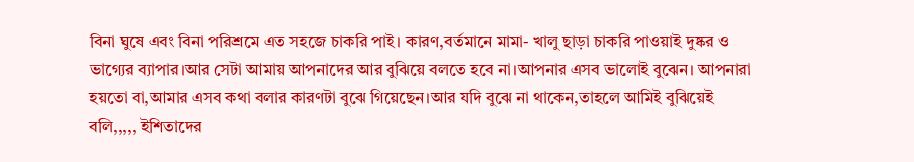বিনা ঘুষে এবং বিনা পরিশ্রমে এত সহজে চাকরি পাই। কারণ,বর্তমানে মামা- খালু ছাড়া চাকরি পাওয়াই দুষ্কর ও ভাগ্যের ব্যাপার।আর সেটা আমায় আপনাদের আর বুঝিয়ে বলতে হবে না।আপনার এসব ভালোই বুঝেন। আপনারা হয়তো বা,আমার এসব কথা বলার কারণটা বুঝে গিয়েছেন।আর যদি বুঝে না থাকেন,তাহলে আমিই বুঝিয়েই বলি,,,,, ইশিতাদের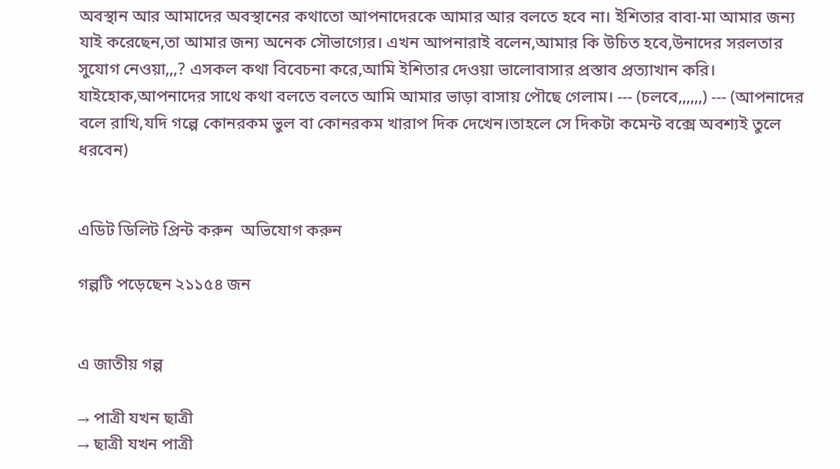অবস্থান আর আমাদের অবস্থানের কথাতো আপনাদেরকে আমার আর বলতে হবে না। ইশিতার বাবা-মা আমার জন্য যাই করেছেন,তা আমার জন্য অনেক সৌভাগ্যের। এখন আপনারাই বলেন,আমার কি উচিত হবে,উনাদের সরলতার সুযোগ নেওয়া,,,? এসকল কথা বিবেচনা করে,আমি ইশিতার দেওয়া ভালোবাসার প্রস্তাব প্রত্যাখান করি। যাইহোক,আপনাদের সাথে কথা বলতে বলতে আমি আমার ভাড়া বাসায় পৌছে গেলাম। --- (চলবে,,,,,,) --- (আপনাদের বলে রাখি,যদি গল্পে কোনরকম ভুল বা কোনরকম খারাপ দিক দেখেন।তাহলে সে দিকটা কমেন্ট বক্সে অবশ্যই তুলে ধরবেন)


এডিট ডিলিট প্রিন্ট করুন  অভিযোগ করুন

গল্পটি পড়েছেন ২১১৫৪ জন


এ জাতীয় গল্প

→ পাত্রী যখন ছাত্রী
→ ছাত্রী যখন পাত্রী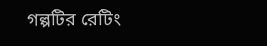গল্পটির রেটিং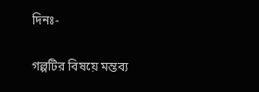দিনঃ-

গল্পটির বিষয়ে মন্তব্য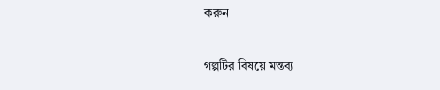করুন

গল্পটির বিষয়ে মন্তব্য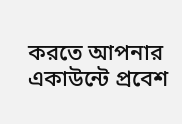করতে আপনার একাউন্টে প্রবেশ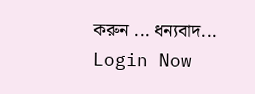করুন ... ধন্যবাদ... Login Now